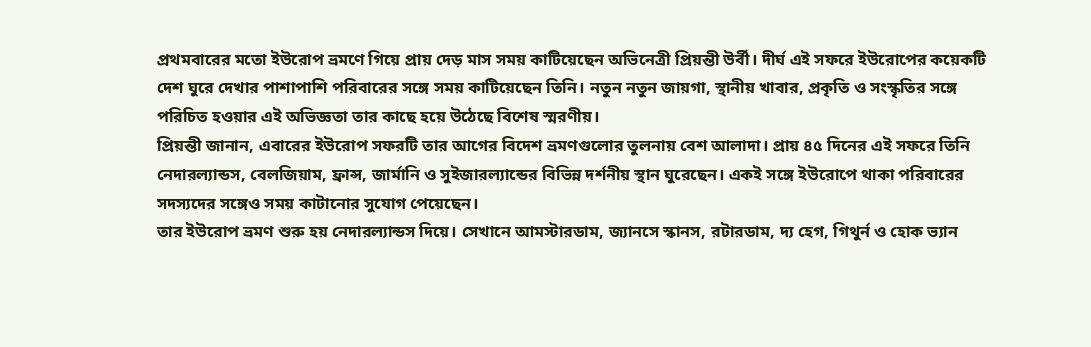প্রথমবারের মতো ইউরোপ ভ্রমণে গিয়ে প্রায় দেড় মাস সময় কাটিয়েছেন অভিনেত্রী প্রিয়ন্তী উর্বী। দীর্ঘ এই সফরে ইউরোপের কয়েকটি দেশ ঘুরে দেখার পাশাপাশি পরিবারের সঙ্গে সময় কাটিয়েছেন তিনি। নতুন নতুন জায়গা, স্থানীয় খাবার, প্রকৃতি ও সংস্কৃতির সঙ্গে পরিচিত হওয়ার এই অভিজ্ঞতা তার কাছে হয়ে উঠেছে বিশেষ স্মরণীয়।
প্রিয়ন্তী জানান, এবারের ইউরোপ সফরটি তার আগের বিদেশ ভ্রমণগুলোর তুলনায় বেশ আলাদা। প্রায় ৪৫ দিনের এই সফরে তিনি নেদারল্যান্ডস, বেলজিয়াম, ফ্রান্স, জার্মানি ও সুইজারল্যান্ডের বিভিন্ন দর্শনীয় স্থান ঘুরেছেন। একই সঙ্গে ইউরোপে থাকা পরিবারের সদস্যদের সঙ্গেও সময় কাটানোর সুযোগ পেয়েছেন।
তার ইউরোপ ভ্রমণ শুরু হয় নেদারল্যান্ডস দিয়ে। সেখানে আমস্টারডাম, জ্যানসে স্কানস, রটারডাম, দ্য হেগ, গিথুর্ন ও হোক ভ্যান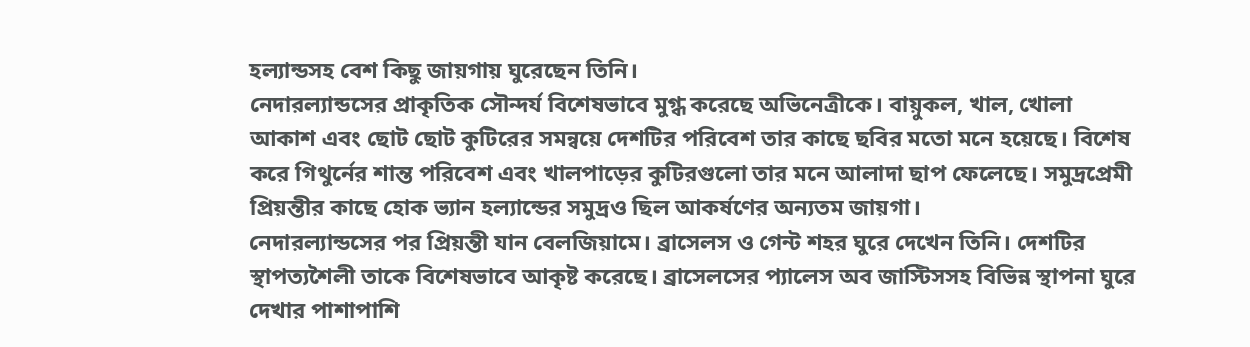হল্যান্ডসহ বেশ কিছু জায়গায় ঘুরেছেন তিনি।
নেদারল্যান্ডসের প্রাকৃতিক সৌন্দর্য বিশেষভাবে মুগ্ধ করেছে অভিনেত্রীকে। বায়ুকল, খাল, খোলা আকাশ এবং ছোট ছোট কুটিরের সমন্বয়ে দেশটির পরিবেশ তার কাছে ছবির মতো মনে হয়েছে। বিশেষ করে গিথুর্নের শান্ত পরিবেশ এবং খালপাড়ের কুটিরগুলো তার মনে আলাদা ছাপ ফেলেছে। সমুদ্রপ্রেমী প্রিয়ন্তীর কাছে হোক ভ্যান হল্যান্ডের সমুদ্রও ছিল আকর্ষণের অন্যতম জায়গা।
নেদারল্যান্ডসের পর প্রিয়ন্তী যান বেলজিয়ামে। ব্রাসেলস ও গেন্ট শহর ঘুরে দেখেন তিনি। দেশটির স্থাপত্যশৈলী তাকে বিশেষভাবে আকৃষ্ট করেছে। ব্রাসেলসের প্যালেস অব জাস্টিসসহ বিভিন্ন স্থাপনা ঘুরে দেখার পাশাপাশি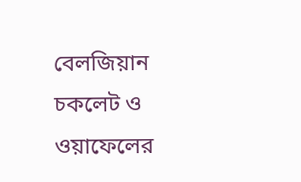বেলজিয়ান চকলেট ও ওয়াফেলের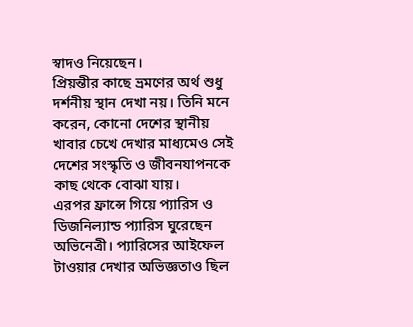স্বাদও নিয়েছেন।
প্রিয়ন্তীর কাছে ভ্রমণের অর্থ শুধু দর্শনীয় স্থান দেখা নয়। তিনি মনে করেন, কোনো দেশের স্থানীয় খাবার চেখে দেখার মাধ্যমেও সেই দেশের সংস্কৃতি ও জীবনযাপনকে কাছ থেকে বোঝা যায়।
এরপর ফ্রান্সে গিয়ে প্যারিস ও ডিজনিল্যান্ড প্যারিস ঘুরেছেন অভিনেত্রী। প্যারিসের আইফেল টাওয়ার দেখার অভিজ্ঞতাও ছিল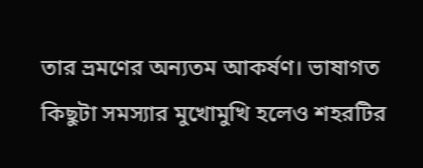তার ভ্রমণের অন্যতম আকর্ষণ। ভাষাগত কিছুটা সমস্যার মুখোমুখি হলেও শহরটির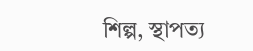শিল্প, স্থাপত্য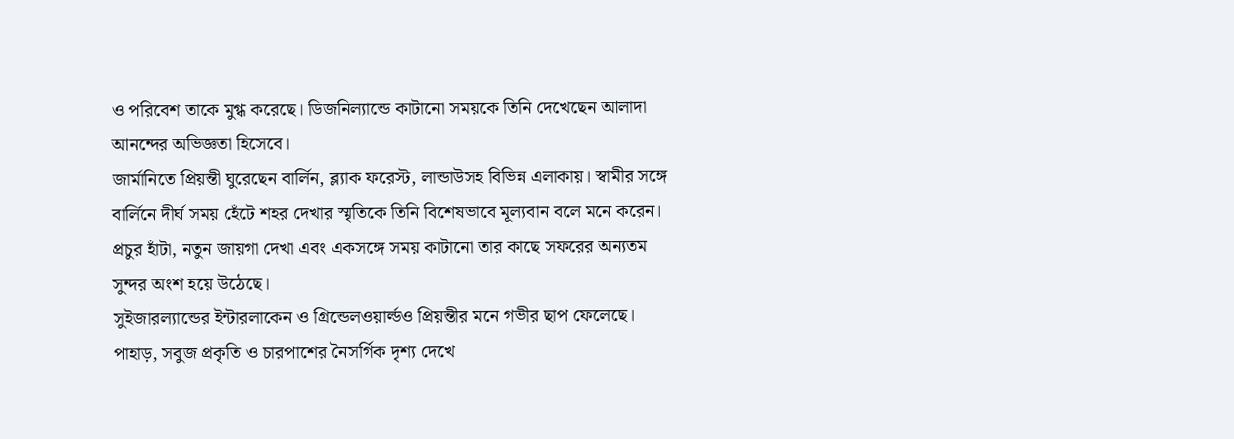ও পরিবেশ তাকে মুগ্ধ করেছে। ডিজনিল্যান্ডে কাটানো সময়কে তিনি দেখেছেন আলাদা আনন্দের অভিজ্ঞতা হিসেবে।
জার্মানিতে প্রিয়ন্তী ঘুরেছেন বার্লিন, ব্ল্যাক ফরেস্ট, লান্ডাউসহ বিভিন্ন এলাকায়। স্বামীর সঙ্গে বার্লিনে দীর্ঘ সময় হেঁটে শহর দেখার স্মৃতিকে তিনি বিশেষভাবে মূল্যবান বলে মনে করেন। প্রচুর হাঁটা, নতুন জায়গা দেখা এবং একসঙ্গে সময় কাটানো তার কাছে সফরের অন্যতম সুন্দর অংশ হয়ে উঠেছে।
সুইজারল্যান্ডের ইন্টারলাকেন ও গ্রিন্ডেলওয়ার্ল্ডও প্রিয়ন্তীর মনে গভীর ছাপ ফেলেছে। পাহাড়, সবুজ প্রকৃতি ও চারপাশের নৈসর্গিক দৃশ্য দেখে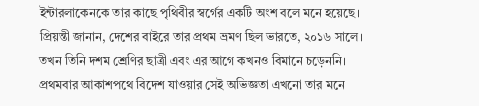ইন্টারলাকেনকে তার কাছে পৃথিবীর স্বর্গের একটি অংশ বলে মনে হয়েছে।
প্রিয়ন্তী জানান, দেশের বাইরে তার প্রথম ভ্রমণ ছিল ভারতে, ২০১৬ সালে। তখন তিনি দশম শ্রেণির ছাত্রী এবং এর আগে কখনও বিমানে চড়েননি। প্রথমবার আকাশপথে বিদেশ যাওয়ার সেই অভিজ্ঞতা এখনো তার মনে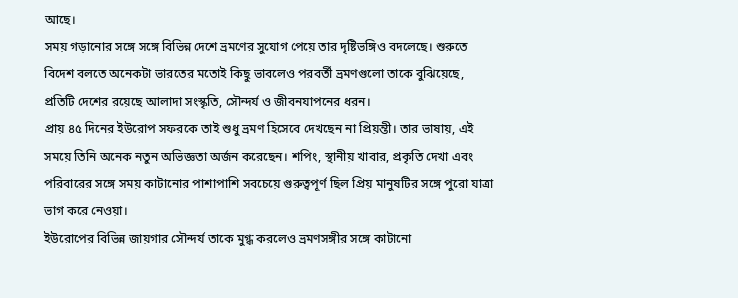আছে।
সময় গড়ানোর সঙ্গে সঙ্গে বিভিন্ন দেশে ভ্রমণের সুযোগ পেয়ে তার দৃষ্টিভঙ্গিও বদলেছে। শুরুতে বিদেশ বলতে অনেকটা ভারতের মতোই কিছু ভাবলেও পরবর্তী ভ্রমণগুলো তাকে বুঝিয়েছে, প্রতিটি দেশের রয়েছে আলাদা সংস্কৃতি, সৌন্দর্য ও জীবনযাপনের ধরন।
প্রায় ৪৫ দিনের ইউরোপ সফরকে তাই শুধু ভ্রমণ হিসেবে দেখছেন না প্রিয়ন্তী। তার ভাষায়, এই সময়ে তিনি অনেক নতুন অভিজ্ঞতা অর্জন করেছেন। শপিং, স্থানীয় খাবার, প্রকৃতি দেখা এবং পরিবারের সঙ্গে সময় কাটানোর পাশাপাশি সবচেয়ে গুরুত্বপূর্ণ ছিল প্রিয় মানুষটির সঙ্গে পুরো যাত্রা ভাগ করে নেওয়া।
ইউরোপের বিভিন্ন জায়গার সৌন্দর্য তাকে মুগ্ধ করলেও ভ্রমণসঙ্গীর সঙ্গে কাটানো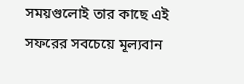সময়গুলোই তার কাছে এই সফরের সবচেয়ে মূল্যবান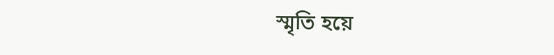স্মৃতি হয়ে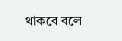থাকবে বলে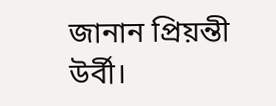জানান প্রিয়ন্তী উর্বী।